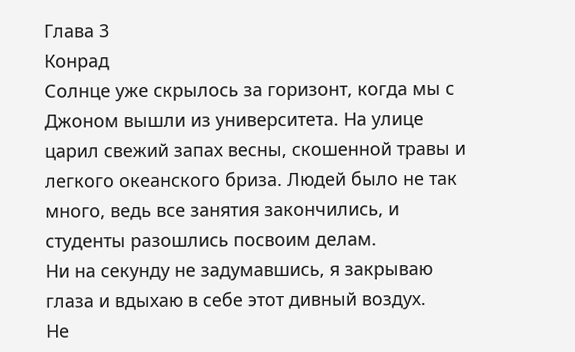Глава 3
Конрад
Солнце уже скрылось за горизонт, когда мы с Джоном вышли из университета. На улице царил свежий запах весны, скошенной травы и легкого океанского бриза. Людей было не так много, ведь все занятия закончились, и студенты разошлись посвоим делам.
Ни на секунду не задумавшись, я закрываю глаза и вдыхаю в себе этот дивный воздух.
Не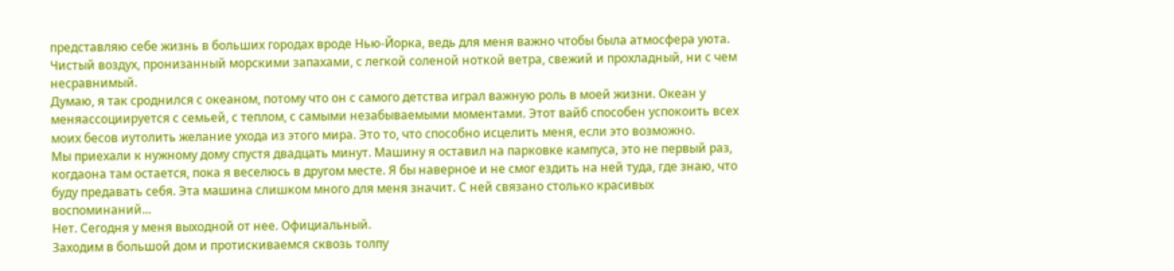представляю себе жизнь в больших городах вроде Нью-Йорка, ведь для меня важно чтобы была атмосфера уюта. Чистый воздух, пронизанный морскими запахами, с легкой соленой ноткой ветра, свежий и прохладный, ни с чем несравнимый.
Думаю, я так сроднился с океаном, потому что он с самого детства играл важную роль в моей жизни. Океан у меняассоциируется с семьей, с теплом, с самыми незабываемыми моментами. Этот вайб способен успокоить всех моих бесов иутолить желание ухода из этого мира. Это то, что способно исцелить меня, если это возможно.
Мы приехали к нужному дому спустя двадцать минут. Машину я оставил на парковке кампуса, это не первый раз, когдаона там остается, пока я веселюсь в другом месте. Я бы наверное и не смог ездить на ней туда, где знаю, что буду предавать себя. Эта машина слишком много для меня значит. С ней связано столько красивых воспоминаний...
Нет. Сегодня у меня выходной от нее. Официальный.
Заходим в большой дом и протискиваемся сквозь толпу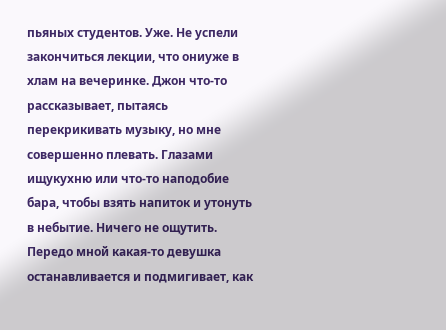пьяных студентов. Уже. Не успели закончиться лекции, что ониуже в хлам на вечеринке. Джон что-то рассказывает, пытаясь перекрикивать музыку, но мне совершенно плевать. Глазами ищукухню или что-то наподобие бара, чтобы взять напиток и утонуть в небытие. Ничего не ощутить.
Передо мной какая-то девушка останавливается и подмигивает, как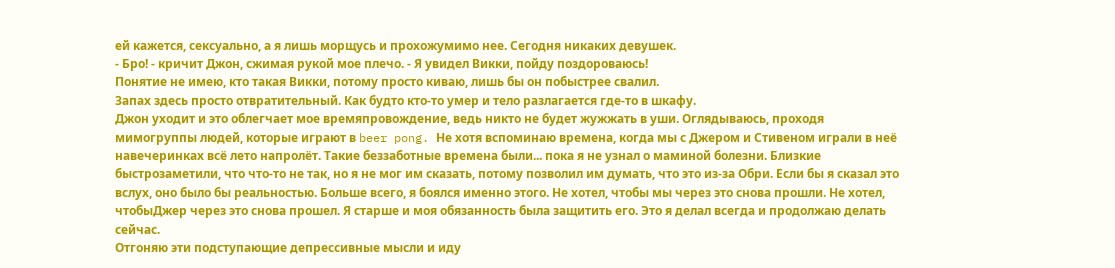ей кажется, сексуально, а я лишь морщусь и прохожумимо нее. Сегодня никаких девушек.
- Бро! - кричит Джон, сжимая рукой мое плечо. - Я увидел Викки, пойду поздороваюсь!
Понятие не имею, кто такая Викки, потому просто киваю, лишь бы он побыстрее свалил.
Запах здесь просто отвратительный. Как будто кто-то умер и тело разлагается где-то в шкафу.
Джон уходит и это облегчает мое времяпровождение, ведь никто не будет жужжать в уши. Оглядываюсь, проходя мимогруппы людей, которые играют в beer pong. Не хотя вспоминаю времена, когда мы с Джером и Стивеном играли в неё навечеринках всё лето напролёт. Такие беззаботные времена были... пока я не узнал о маминой болезни. Близкие быстрозаметили, что что-то не так, но я не мог им сказать, потому позволил им думать, что это из-за Обри. Если бы я сказал это вслух, оно было бы реальностью. Больше всего, я боялся именно этого. Не хотел, чтобы мы через это снова прошли. Не хотел, чтобыДжер через это снова прошел. Я старше и моя обязанность была защитить его. Это я делал всегда и продолжаю делать сейчас.
Отгоняю эти подступающие депрессивные мысли и иду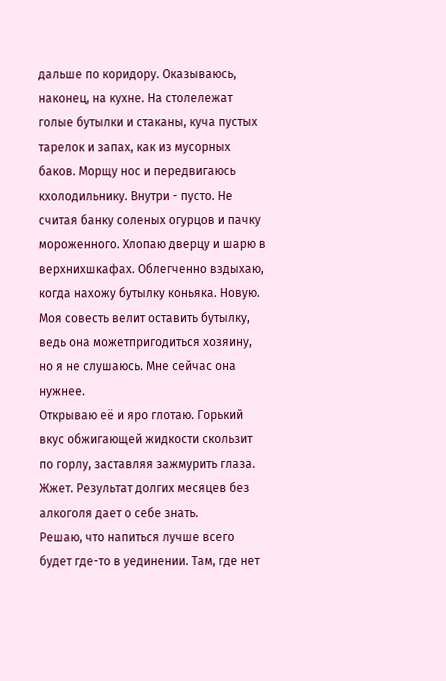дальше по коридору. Оказываюсь, наконец, на кухне. На столележат голые бутылки и стаканы, куча пустых тарелок и запах, как из мусорных баков. Морщу нос и передвигаюсь кхолодильнику. Внутри - пусто. Не считая банку соленых огурцов и пачку мороженного. Хлопаю дверцу и шарю в верхнихшкафах. Облегченно вздыхаю, когда нахожу бутылку коньяка. Новую. Моя совесть велит оставить бутылку, ведь она можетпригодиться хозяину, но я не слушаюсь. Мне сейчас она нужнее.
Открываю её и яро глотаю. Горький вкус обжигающей жидкости скользит по горлу, заставляя зажмурить глаза.
Жжет. Результат долгих месяцев без алкоголя дает о себе знать.
Решаю, что напиться лучше всего будет где-то в уединении. Там, где нет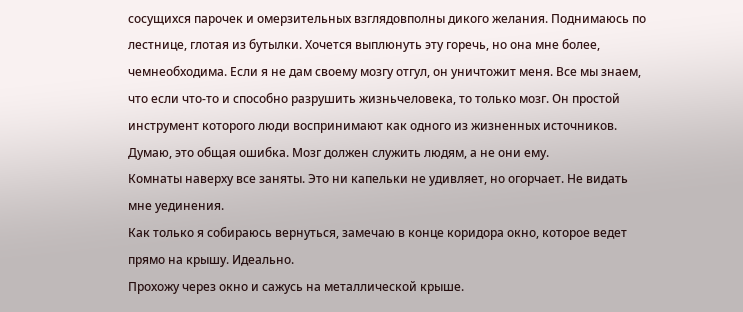сосущихся парочек и омерзительных взглядовполны дикого желания. Поднимаюсь по лестнице, глотая из бутылки. Хочется выплюнуть эту горечь, но она мне более, чемнеобходима. Если я не дам своему мозгу отгул, он уничтожит меня. Все мы знаем, что если что-то и способно разрушить жизньчеловека, то только мозг. Он простой инструмент которого люди воспринимают как одного из жизненных источников. Думаю, это общая ошибка. Мозг должен служить людям, а не они ему.
Комнаты наверху все заняты. Это ни капельки не удивляет, но огорчает. Не видать мне уединения.
Как только я собираюсь вернуться, замечаю в конце коридора окно, которое ведет прямо на крышу. Идеально.
Прохожу через окно и сажусь на металлической крыше.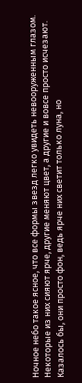Ночное небо такое ясное, что все формы звезд легко увидеть невооруженным глазом. Некоторые из них сияют ярче, другие меняют цвет, а другие и вовсе просто исчезают. Казалось бы, они просто фон, ведь ярче них светит только луна, но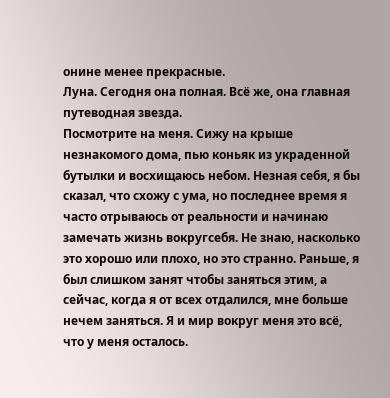онине менее прекрасные.
Луна. Сегодня она полная. Всё же, она главная путеводная звезда.
Посмотрите на меня. Сижу на крыше незнакомого дома, пью коньяк из украденной бутылки и восхищаюсь небом. Незная себя, я бы сказал, что схожу с ума, но последнее время я часто отрываюсь от реальности и начинаю замечать жизнь вокругсебя. Не знаю, насколько это хорошо или плохо, но это странно. Раньше, я был слишком занят чтобы заняться этим, а сейчас, когда я от всех отдалился, мне больше нечем заняться. Я и мир вокруг меня это всё, что у меня осталось.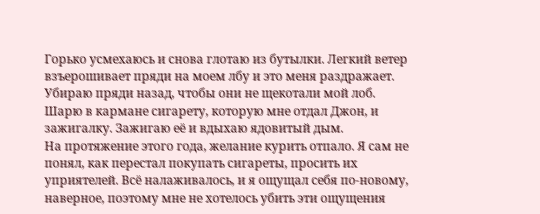Горько усмехаюсь и снова глотаю из бутылки. Легкий ветер взъерошивает пряди на моем лбу и это меня раздражает. Убираю пряди назад, чтобы они не щекотали мой лоб. Шарю в кармане сигарету, которую мне отдал Джон, и зажигалку. Зажигаю её и вдыхаю ядовитый дым.
На протяжение этого года, желание курить отпало. Я сам не понял, как перестал покупать сигареты, просить их уприятелей. Всё налаживалось, и я ощущал себя по-новому, наверное, поэтому мне не хотелось убить эти ощущения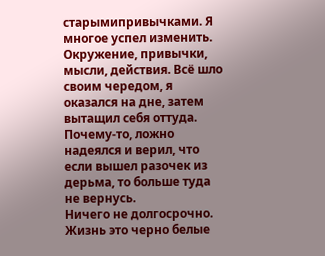старымипривычками. Я многое успел изменить. Окружение, привычки, мысли, действия. Всё шло своим чередом, я оказался на дне, затем вытащил себя оттуда. Почему-то, ложно надеялся и верил, что если вышел разочек из дерьма, то больше туда не вернусь.
Ничего не долгосрочно. Жизнь это черно белые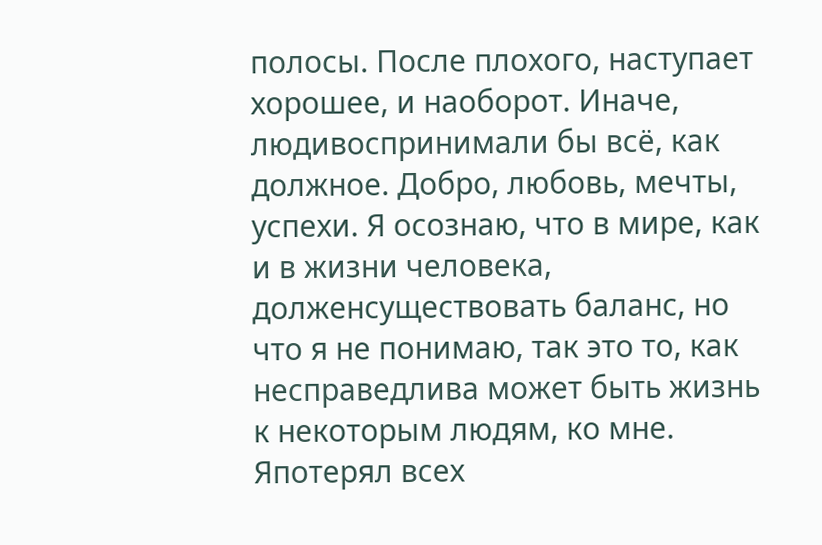полосы. После плохого, наступает хорошее, и наоборот. Иначе, людивоспринимали бы всё, как должное. Добро, любовь, мечты, успехи. Я осознаю, что в мире, как и в жизни человека, долженсуществовать баланс, но что я не понимаю, так это то, как несправедлива может быть жизнь к некоторым людям, ко мне. Япотерял всех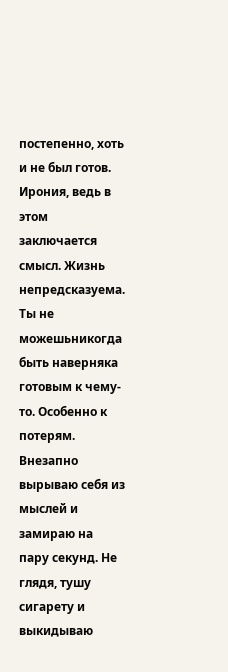постепенно, хоть и не был готов. Ирония, ведь в этом заключается смысл. Жизнь непредсказуема. Ты не можешьникогда быть наверняка готовым к чему-то. Особенно к потерям.
Внезапно вырываю себя из мыслей и замираю на пару секунд. Не глядя, тушу сигарету и выкидываю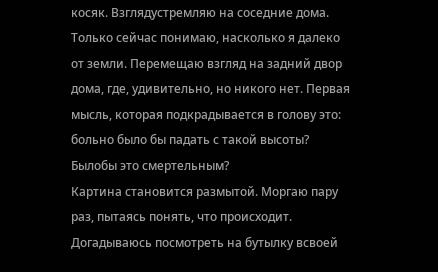косяк. Взглядустремляю на соседние дома. Только сейчас понимаю, насколько я далеко от земли. Перемещаю взгляд на задний двор дома, где, удивительно, но никого нет. Первая мысль, которая подкрадывается в голову это: больно было бы падать с такой высоты? Былобы это смертельным?
Картина становится размытой. Моргаю пару раз, пытаясь понять, что происходит. Догадываюсь посмотреть на бутылку всвоей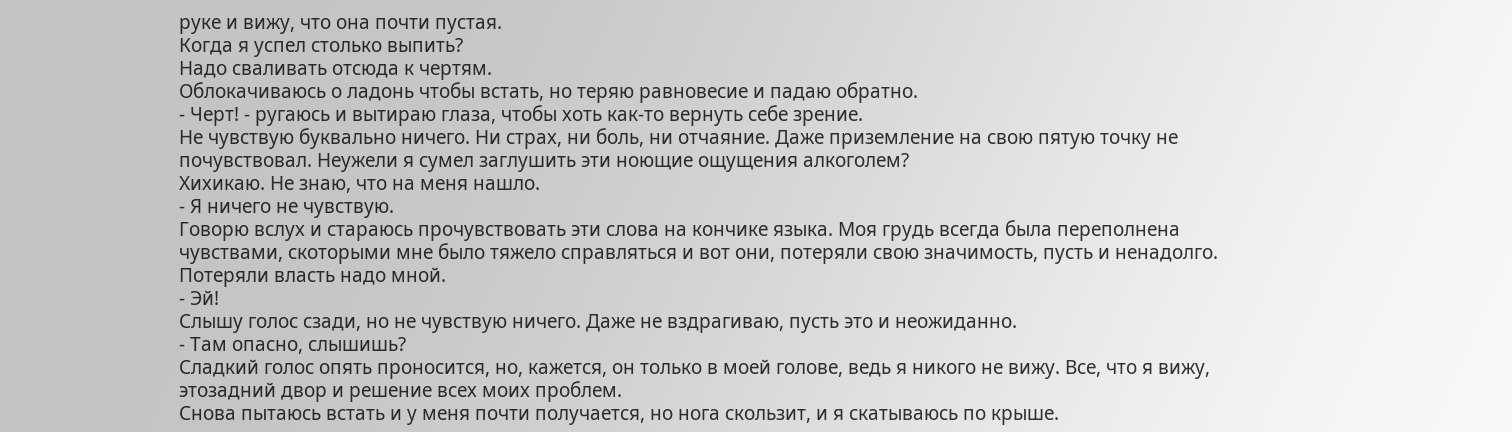руке и вижу, что она почти пустая.
Когда я успел столько выпить?
Надо сваливать отсюда к чертям.
Облокачиваюсь о ладонь чтобы встать, но теряю равновесие и падаю обратно.
- Черт! - ругаюсь и вытираю глаза, чтобы хоть как-то вернуть себе зрение.
Не чувствую буквально ничего. Ни страх, ни боль, ни отчаяние. Даже приземление на свою пятую точку не почувствовал. Неужели я сумел заглушить эти ноющие ощущения алкоголем?
Хихикаю. Не знаю, что на меня нашло.
- Я ничего не чувствую.
Говорю вслух и стараюсь прочувствовать эти слова на кончике языка. Моя грудь всегда была переполнена чувствами, скоторыми мне было тяжело справляться и вот они, потеряли свою значимость, пусть и ненадолго. Потеряли власть надо мной.
- Эй!
Слышу голос сзади, но не чувствую ничего. Даже не вздрагиваю, пусть это и неожиданно.
- Там опасно, слышишь?
Сладкий голос опять проносится, но, кажется, он только в моей голове, ведь я никого не вижу. Все, что я вижу, этозадний двор и решение всех моих проблем.
Снова пытаюсь встать и у меня почти получается, но нога скользит, и я скатываюсь по крыше.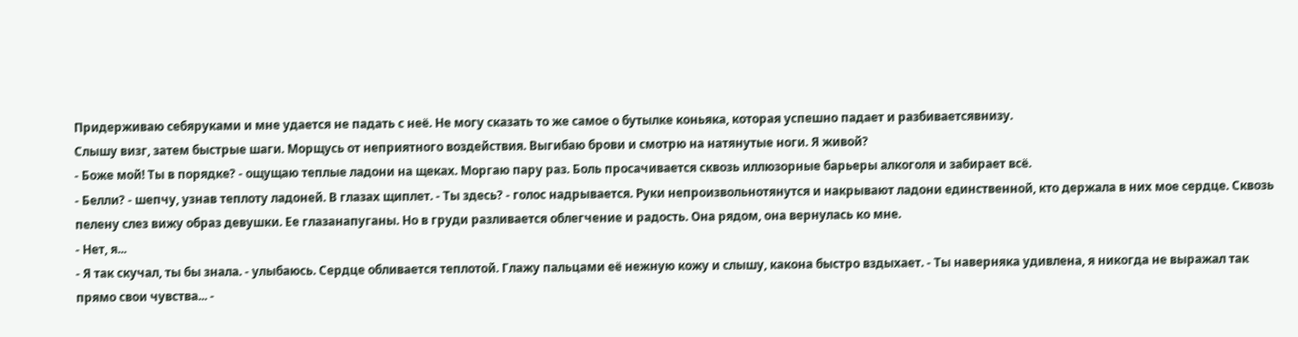Придерживаю себяруками и мне удается не падать с неё. Не могу сказать то же самое о бутылке коньяка, которая успешно падает и разбиваетсявнизу.
Слышу визг, затем быстрые шаги. Морщусь от неприятного воздействия. Выгибаю брови и смотрю на натянутые ноги. Я живой?
- Боже мой! Ты в порядке? - ощущаю теплые ладони на щеках. Моргаю пару раз. Боль просачивается сквозь иллюзорные барьеры алкоголя и забирает всё.
- Белли? - шепчу, узнав теплоту ладоней. В глазах щиплет. - Ты здесь? - голос надрывается. Руки непроизвольнотянутся и накрывают ладони единственной, кто держала в них мое сердце. Сквозь пелену слез вижу образ девушки. Ее глазанапуганы. Но в груди разливается облегчение и радость. Она рядом, она вернулась ко мне.
- Нет, я...
- Я так скучал, ты бы знала. - улыбаюсь. Сердце обливается теплотой. Глажу пальцами её нежную кожу и слышу, какона быстро вздыхает. - Ты наверняка удивлена, я никогда не выражал так прямо свои чувства... -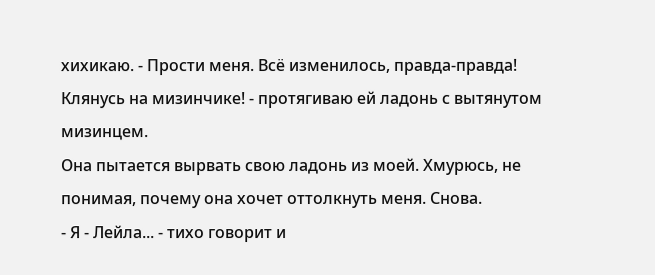хихикаю. - Прости меня. Всё изменилось, правда-правда! Клянусь на мизинчике! - протягиваю ей ладонь с вытянутом мизинцем.
Она пытается вырвать свою ладонь из моей. Хмурюсь, не понимая, почему она хочет оттолкнуть меня. Снова.
- Я - Лейла... - тихо говорит и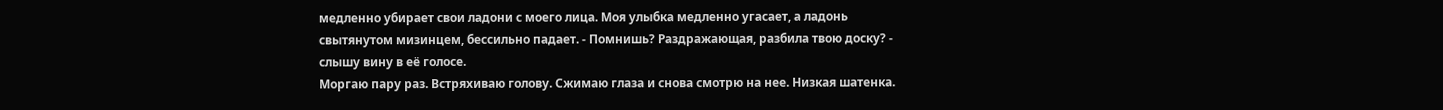медленно убирает свои ладони с моего лица. Моя улыбка медленно угасает, а ладонь свытянутом мизинцем, бессильно падает. - Помнишь? Раздражающая, разбила твою доску? - слышу вину в её голосе.
Моргаю пару раз. Встряхиваю голову. Сжимаю глаза и снова смотрю на нее. Низкая шатенка.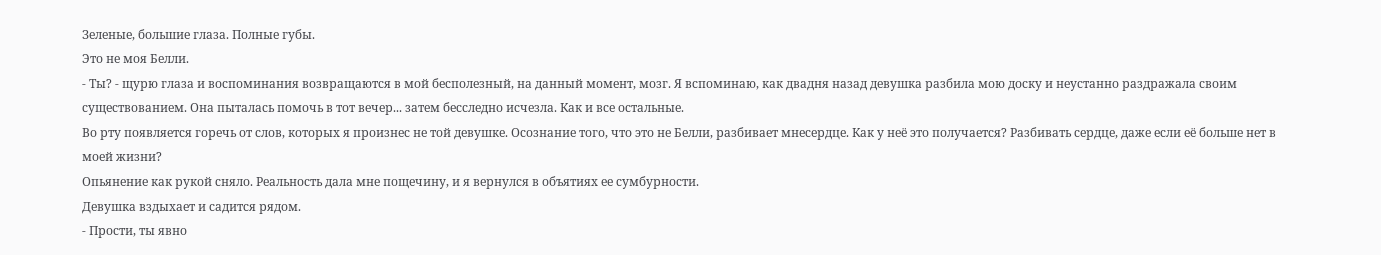Зеленые, большие глаза. Полные губы.
Это не моя Белли.
- Ты? - щурю глаза и воспоминания возвращаются в мой бесполезный, на данный момент, мозг. Я вспоминаю, как двадня назад девушка разбила мою доску и неустанно раздражала своим существованием. Она пыталась помочь в тот вечер... затем бесследно исчезла. Как и все остальные.
Во рту появляется горечь от слов, которых я произнес не той девушке. Осознание того, что это не Белли, разбивает мнесердце. Как у неё это получается? Разбивать сердце, даже если её больше нет в моей жизни?
Опьянение как рукой сняло. Реальность дала мне пощечину, и я вернулся в объятиях ее сумбурности.
Девушка вздыхает и садится рядом.
- Прости, ты явно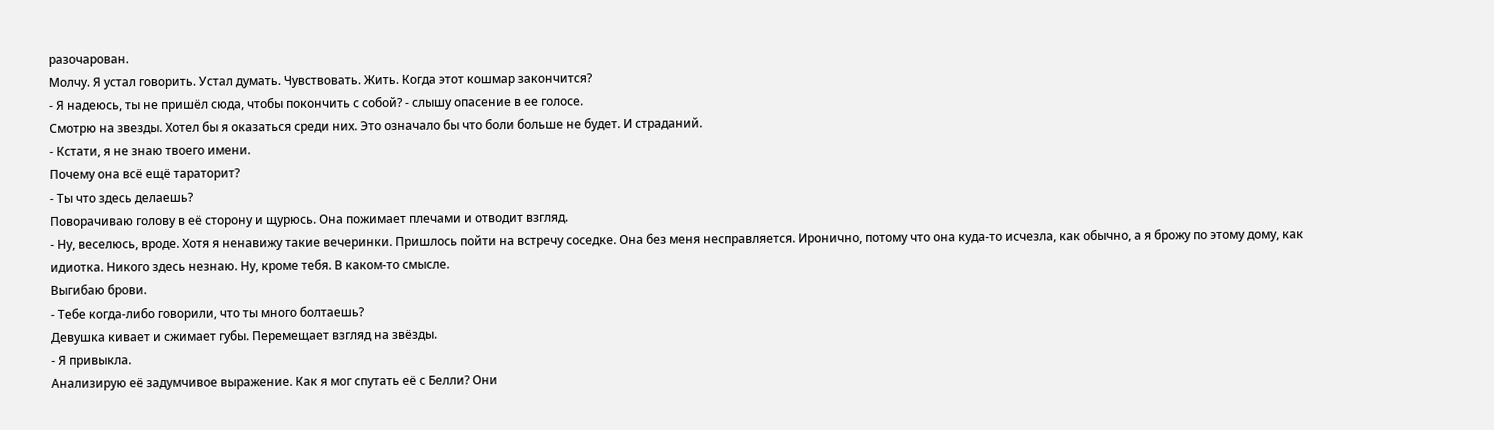разочарован.
Молчу. Я устал говорить. Устал думать. Чувствовать. Жить. Когда этот кошмар закончится?
- Я надеюсь, ты не пришёл сюда, чтобы покончить с собой? - слышу опасение в ее голосе.
Смотрю на звезды. Хотел бы я оказаться среди них. Это означало бы что боли больше не будет. И страданий.
- Кстати, я не знаю твоего имени.
Почему она всё ещё тараторит?
- Ты что здесь делаешь?
Поворачиваю голову в её сторону и щурюсь. Она пожимает плечами и отводит взгляд.
- Ну, веселюсь, вроде. Хотя я ненавижу такие вечеринки. Пришлось пойти на встречу соседке. Она без меня несправляется. Иронично, потому что она куда-то исчезла, как обычно, а я брожу по этому дому, как идиотка. Никого здесь незнаю. Ну, кроме тебя. В каком-то смысле.
Выгибаю брови.
- Тебе когда-либо говорили, что ты много болтаешь?
Девушка кивает и сжимает губы. Перемещает взгляд на звёзды.
- Я привыкла.
Анализирую её задумчивое выражение. Как я мог спутать её с Белли? Они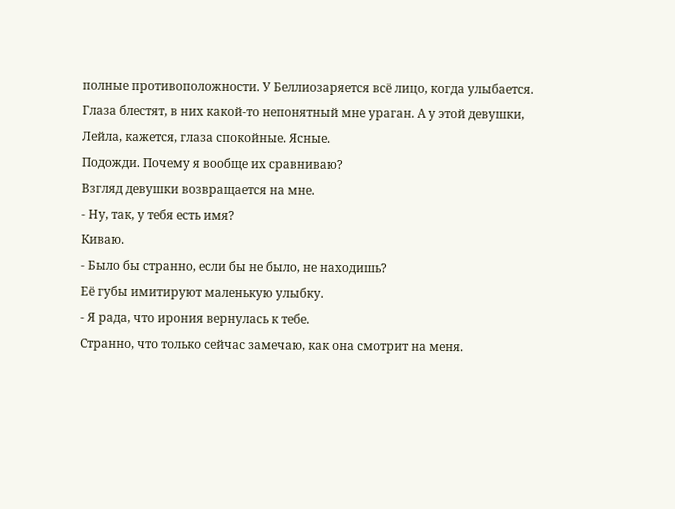полные противоположности. У Беллиозаряется всё лицо, когда улыбается. Глаза блестят, в них какой-то непонятный мне ураган. А у этой девушки, Лейла, кажется, глаза спокойные. Ясные.
Подожди. Почему я вообще их сравниваю?
Взгляд девушки возвращается на мне.
- Ну, так, у тебя есть имя?
Киваю.
- Было бы странно, если бы не было, не находишь?
Её губы имитируют маленькую улыбку.
- Я рада, что ирония вернулась к тебе.
Странно, что только сейчас замечаю, как она смотрит на меня.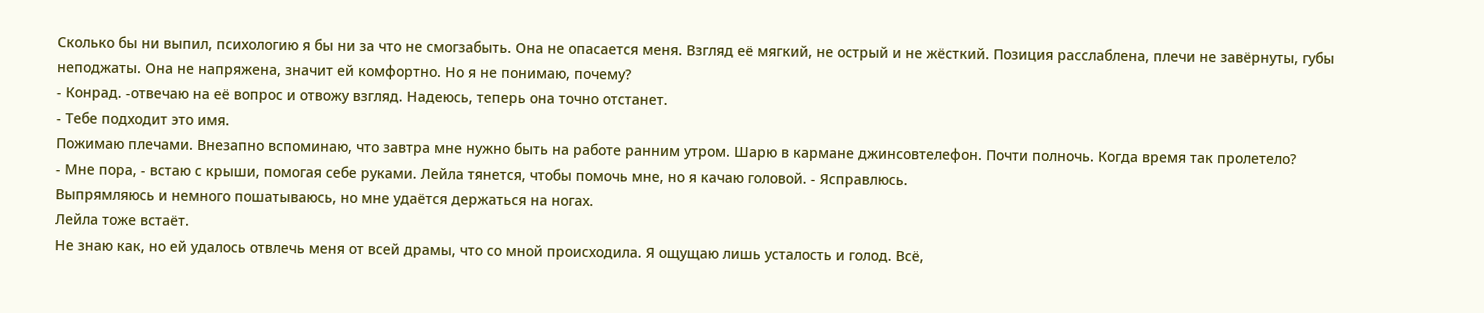Сколько бы ни выпил, психологию я бы ни за что не смогзабыть. Она не опасается меня. Взгляд её мягкий, не острый и не жёсткий. Позиция расслаблена, плечи не завёрнуты, губы неподжаты. Она не напряжена, значит ей комфортно. Но я не понимаю, почему?
- Конрад. -отвечаю на её вопрос и отвожу взгляд. Надеюсь, теперь она точно отстанет.
- Тебе подходит это имя.
Пожимаю плечами. Внезапно вспоминаю, что завтра мне нужно быть на работе ранним утром. Шарю в кармане джинсовтелефон. Почти полночь. Когда время так пролетело?
- Мне пора, - встаю с крыши, помогая себе руками. Лейла тянется, чтобы помочь мне, но я качаю головой. - Ясправлюсь.
Выпрямляюсь и немного пошатываюсь, но мне удаётся держаться на ногах.
Лейла тоже встаёт.
Не знаю как, но ей удалось отвлечь меня от всей драмы, что со мной происходила. Я ощущаю лишь усталость и голод. Всё,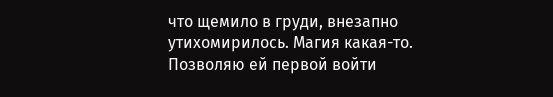что щемило в груди, внезапно утихомирилось. Магия какая-то.
Позволяю ей первой войти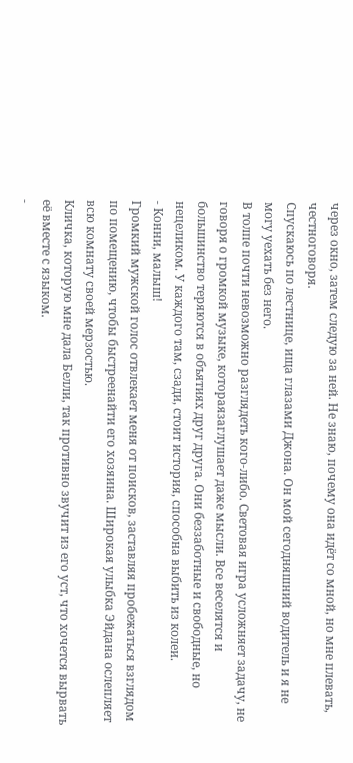через окно, затем следую за ней. Не знаю, почему она идёт со мной, но мне плевать, честноговоря.
Спускаюсь по лестнице, ища глазами Джона. Он мой сегодняшний водитель и я не могу уехать без него.
В толпе почти невозможно разглядеть кого-либо. Световая игра усложняет задачу, не говоря о громкой музыке, котораязаглушает даже мысли. Все веселятся и большинство теряются в объятиях друг друга. Они беззаботные и свободные, но нецеликом. У каждого там, сзади, стоит история, способна выбить из колеи.
- Конни, малыш!
Громкий мужской голос отвлекает меня от поисков, заставляя пробежаться взглядом по помещению, чтобы быстреенайти его хозяина. Широкая улыбка Эйдана ослепляет всю комнату своей мерзостью.
Кличка, которую мне дала Белли, так противно звучит из его уст, что хочется вырвать её вместе с языком.
-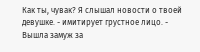Как ты, чувак? Я слышал новости о твоей девушке. - имитирует грустное лицо. - Вышла замуж за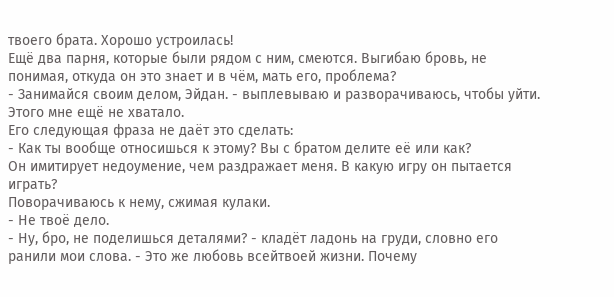твоего брата. Хорошо устроилась!
Ещё два парня, которые были рядом с ним, смеются. Выгибаю бровь, не понимая, откуда он это знает и в чём, мать его, проблема?
- Занимайся своим делом, Эйдан. - выплевываю и разворачиваюсь, чтобы уйти. Этого мне ещё не хватало.
Его следующая фраза не даёт это сделать:
- Как ты вообще относишься к этому? Вы с братом делите её или как?
Он имитирует недоумение, чем раздражает меня. В какую игру он пытается играть?
Поворачиваюсь к нему, сжимая кулаки.
- Не твоё дело.
- Ну, бро, не поделишься деталями? - кладёт ладонь на груди, словно его ранили мои слова. - Это же любовь всейтвоей жизни. Почему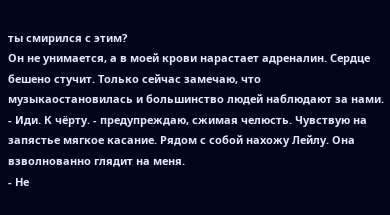ты смирился с этим?
Он не унимается, а в моей крови нарастает адреналин. Сердце бешено стучит. Только сейчас замечаю, что музыкаостановилась и большинство людей наблюдают за нами.
- Иди. К чёрту. - предупреждаю, сжимая челюсть. Чувствую на запястье мягкое касание. Рядом с собой нахожу Лейлу. Она взволнованно глядит на меня.
- Не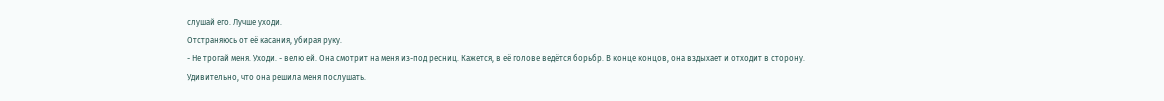слушай его. Лучше уходи.
Отстраняюсь от её касания, убирая руку.
- Не трогай меня. Уходи. - велю ей. Она смотрит на меня из-под ресниц. Кажется, в её голове ведётся борьбр. В конце концов, она вздыхает и отходит в сторону.
Удивительно, что она решила меня послушать.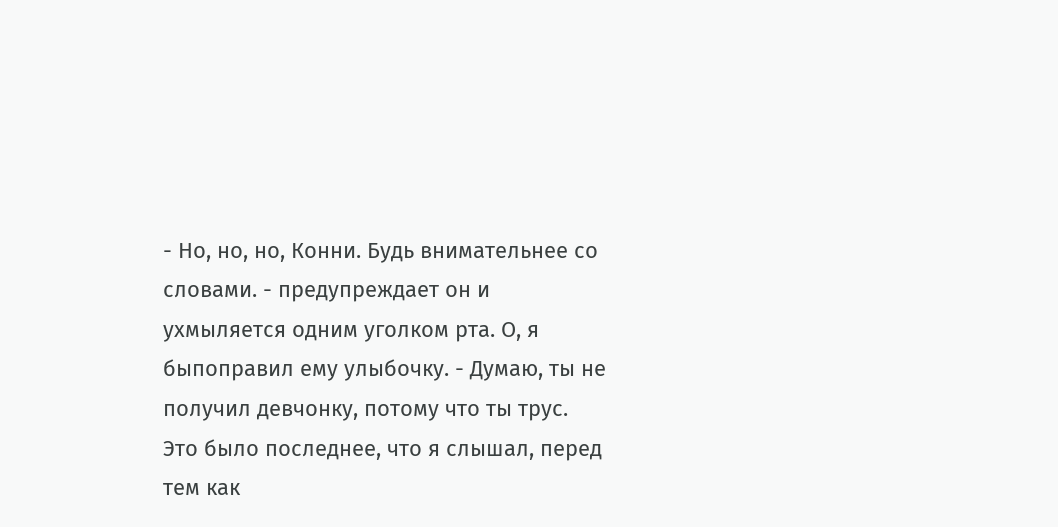- Но, но, но, Конни. Будь внимательнее со словами. - предупреждает он и ухмыляется одним уголком рта. О, я быпоправил ему улыбочку. - Думаю, ты не получил девчонку, потому что ты трус.
Это было последнее, что я слышал, перед тем как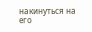накинуться на его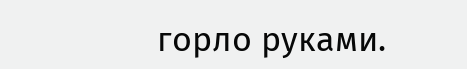горло руками.